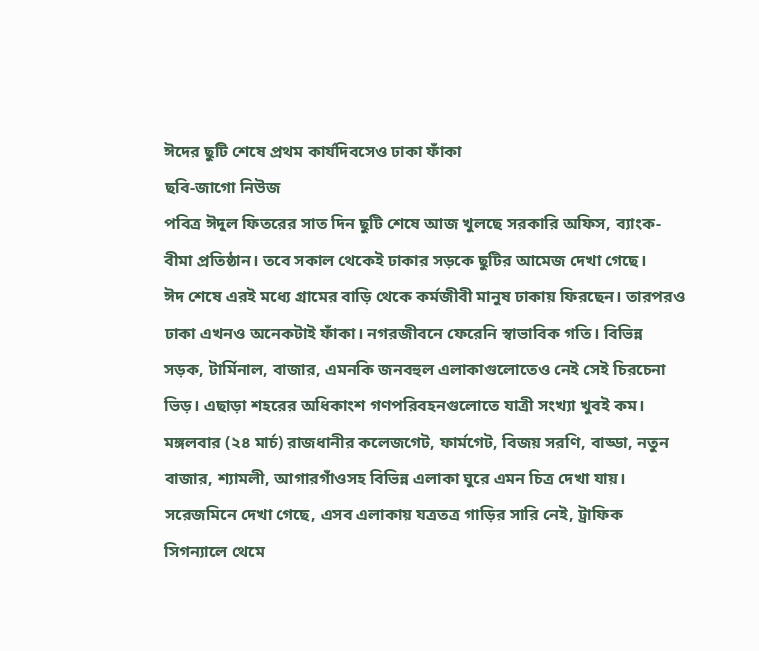ঈদের ছুটি শেষে প্রথম কার্যদিবসেও ঢাকা ফাঁকা
ছবি-জাগো নিউজ
পবিত্র ঈদুল ফিতরের সাত দিন ছুটি শেষে আজ খুলছে সরকারি অফিস, ব্যাংক-বীমা প্রতিষ্ঠান। তবে সকাল থেকেই ঢাকার সড়কে ছুটির আমেজ দেখা গেছে।
ঈদ শেষে এরই মধ্যে গ্রামের বাড়ি থেকে কর্মজীবী মানুষ ঢাকায় ফিরছেন। তারপরও ঢাকা এখনও অনেকটাই ফাঁকা। নগরজীবনে ফেরেনি স্বাভাবিক গতি। বিভিন্ন সড়ক, টার্মিনাল, বাজার, এমনকি জনবহুল এলাকাগুলোতেও নেই সেই চিরচেনা ভিড়। এছাড়া শহরের অধিকাংশ গণপরিবহনগুলোতে যাত্রী সংখ্যা খুবই কম।
মঙ্গলবার (২৪ মার্চ) রাজধানীর কলেজগেট, ফার্মগেট, বিজয় সরণি, বাড্ডা, নতুন বাজার, শ্যামলী, আগারগাঁওসহ বিভিন্ন এলাকা ঘুরে এমন চিত্র দেখা যায়।
সরেজমিনে দেখা গেছে, এসব এলাকায় যত্রতত্র গাড়ির সারি নেই, ট্রাফিক সিগন্যালে থেমে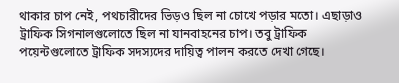থাকার চাপ নেই, পথচারীদের ভিড়ও ছিল না চোখে পড়ার মতো। এছাড়াও ট্রাফিক সিগনালগুলোতে ছিল না যানবাহনের চাপ। তবু ট্রাফিক পয়েন্টগুলোতে ট্রাফিক সদস্যদের দায়িত্ব পালন করতে দেখা গেছে।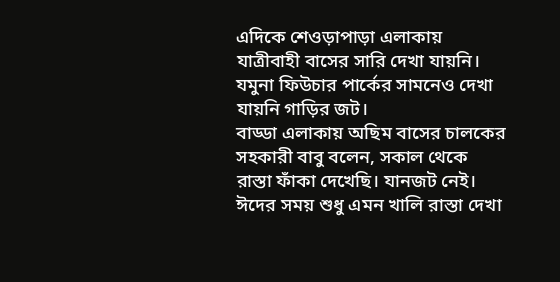এদিকে শেওড়াপাড়া এলাকায় যাত্রীবাহী বাসের সারি দেখা যায়নি। যমুনা ফিউচার পার্কের সামনেও দেখা যায়নি গাড়ির জট।
বাড্ডা এলাকায় অছিম বাসের চালকের সহকারী বাবু বলেন, সকাল থেকে রাস্তা ফাঁকা দেখেছি। যানজট নেই। ঈদের সময় শুধু এমন খালি রাস্তা দেখা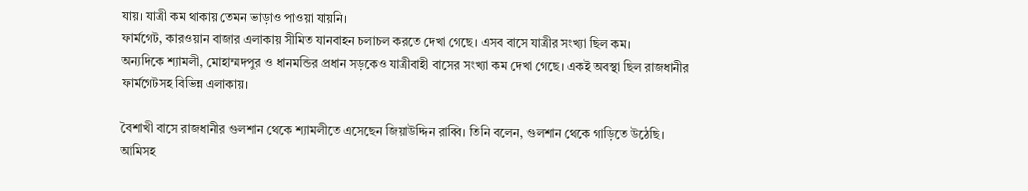যায়। যাত্রী কম থাকায় তেমন ভাড়াও পাওয়া যায়নি।
ফার্মগেট, কারওয়ান বাজার এলাকায় সীমিত যানবাহন চলাচল করতে দেখা গেছে। এসব বাসে যাত্রীর সংখ্যা ছিল কম।
অন্যদিকে শ্যামলী, মোহাম্মদপুর ও ধানমন্ডির প্রধান সড়কেও যাত্রীবাহী বাসের সংখ্যা কম দেখা গেছে। একই অবস্থা ছিল রাজধানীর ফার্মগেটসহ বিভিন্ন এলাকায়।

বৈশাখী বাসে রাজধানীর গুলশান থেকে শ্যামলীতে এসেছেন জিয়াউদ্দিন রাব্বি। তিনি বলেন, গুলশান থেকে গাড়িতে উঠেছি। আমিসহ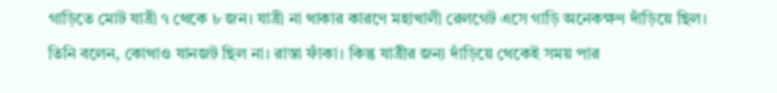গাড়িতে মোট যাত্রী ৭ থেকে ৮ জন। যাত্রী না থাকার কারণে মহাখালী রেলগেট এসে গাড়ি অনেকক্ষণ দাঁড়িয়ে ছিল।
তিনি বলেন, কোথাও যানজট ছিল না। রাস্তা ফাঁকা। কিন্তু যাত্রীর জন্য দাঁড়িয়ে থেকেই সময় পার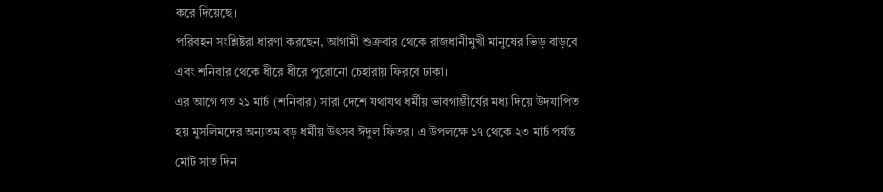করে দিয়েছে।
পরিবহন সংশ্লিষ্টরা ধারণা করছেন, আগামী শুক্রবার থেকে রাজধানীমুখী মানুষের ভিড় বাড়বে এবং শনিবার থেকে ধীরে ধীরে পুরোনো চেহারায় ফিরবে ঢাকা।
এর আগে গত ২১ মার্চ (শনিবার) সারা দেশে যথাযথ ধর্মীয় ভাবগাম্ভীর্যের মধ্য দিয়ে উদযাপিত হয় মুসলিমদের অন্যতম বড় ধর্মীয় উৎসব ঈদুল ফিতর। এ উপলক্ষে ১৭ থেকে ২৩ মার্চ পর্যন্ত মোট সাত দিন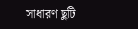সাধারণ ছুটি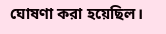ঘোষণা করা হয়েছিল।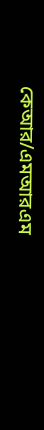কেআর/এমআরএম